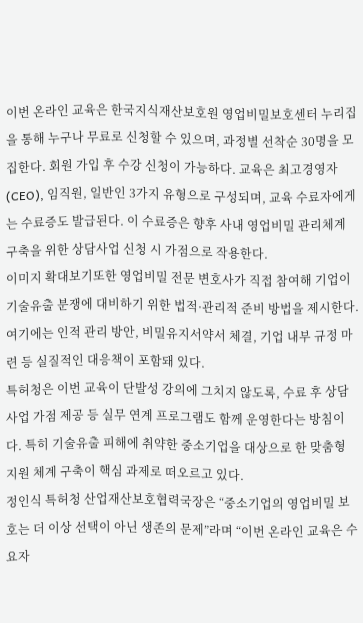이번 온라인 교육은 한국지식재산보호원 영업비밀보호센터 누리집을 통해 누구나 무료로 신청할 수 있으며, 과정별 선착순 30명을 모집한다. 회원 가입 후 수강 신청이 가능하다. 교육은 최고경영자(CEO), 임직원, 일반인 3가지 유형으로 구성되며, 교육 수료자에게는 수료증도 발급된다. 이 수료증은 향후 사내 영업비밀 관리체계 구축을 위한 상담사업 신청 시 가점으로 작용한다.
이미지 확대보기또한 영업비밀 전문 변호사가 직접 참여해 기업이 기술유출 분쟁에 대비하기 위한 법적·관리적 준비 방법을 제시한다. 여기에는 인적 관리 방안, 비밀유지서약서 체결, 기업 내부 규정 마련 등 실질적인 대응책이 포함돼 있다.
특허청은 이번 교육이 단발성 강의에 그치지 않도록, 수료 후 상담사업 가점 제공 등 실무 연계 프로그램도 함께 운영한다는 방침이다. 특히 기술유출 피해에 취약한 중소기업을 대상으로 한 맞춤형 지원 체계 구축이 핵심 과제로 떠오르고 있다.
정인식 특허청 산업재산보호협력국장은 “중소기업의 영업비밀 보호는 더 이상 선택이 아닌 생존의 문제”라며 “이번 온라인 교육은 수요자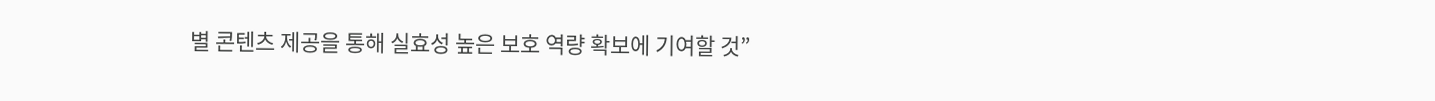별 콘텐츠 제공을 통해 실효성 높은 보호 역량 확보에 기여할 것”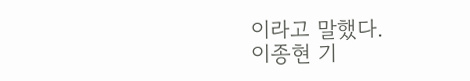이라고 말했다.
이종현 기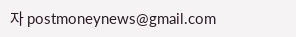자 postmoneynews@gmail.com